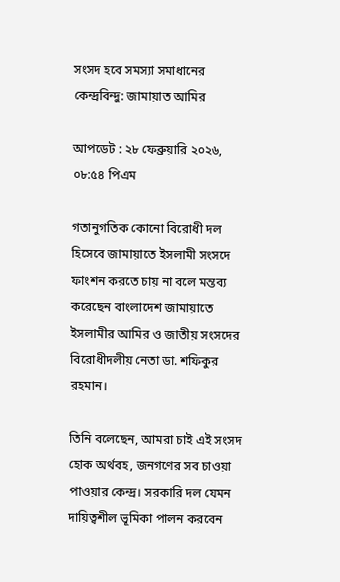সংসদ হবে সমস্যা সমাধানের কেন্দ্রবিন্দু: জামায়াত আমির

আপডেট : ২৮ ফেব্রুয়ারি ২০২৬, ০৮:৫৪ পিএম

গতানুগতিক কোনো বিরোধী দল হিসেবে জামায়াতে ইসলামী সংসদে ফাংশন করতে চায় না বলে মন্তব্য করেছেন বাংলাদেশ জামায়াতে ইসলামীর আমির ও জাতীয় সংসদের বিরোধীদলীয় নেতা ডা. শফিকুর রহমান।

তিনি বলেছেন, আমরা চাই এই সংসদ হোক অর্থবহ, জনগণের সব চাওয়া পাওয়ার কেন্দ্র। সরকারি দল যেমন দায়িত্বশীল ভূমিকা পালন করবেন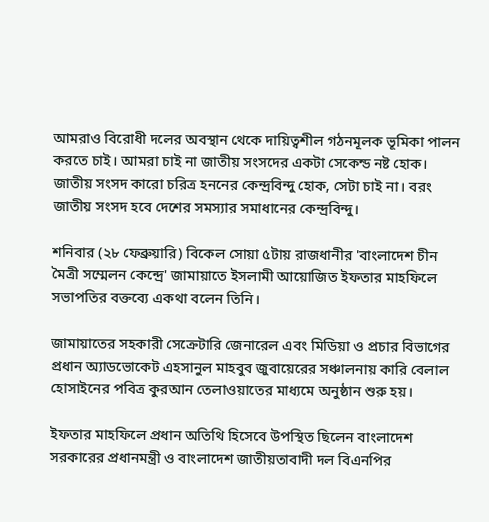আমরাও বিরোধী দলের অবস্থান থেকে দায়িত্বশীল গঠনমূলক ভূমিকা পালন করতে চাই। আমরা চাই না জাতীয় সংসদের একটা সেকেন্ড নষ্ট হোক। জাতীয় সংসদ কারো চরিত্র হননের কেন্দ্রবিন্দু হোক, সেটা চাই না। বরং জাতীয় সংসদ হবে দেশের সমস্যার সমাধানের কেন্দ্রবিন্দু।

শনিবার (২৮ ফেব্রুয়ারি) বিকেল সোয়া ৫টায় রাজধানীর 'বাংলাদেশ চীন মৈত্রী সম্মেলন কেন্দ্রে' জামায়াতে ইসলামী আয়োজিত ইফতার মাহফিলে সভাপতির বক্তব্যে একথা বলেন তিনি।

জামায়াতের সহকারী সেক্রেটারি জেনারেল এবং মিডিয়া ও প্রচার বিভাগের প্রধান অ্যাডভোকেট এহসানুল মাহবুব জুবায়েরের সঞ্চালনায় কারি বেলাল হোসাইনের পবিত্র কুরআন তেলাওয়াতের মাধ্যমে অনুষ্ঠান শুরু হয়।

ইফতার মাহফিলে প্রধান অতিথি হিসেবে উপস্থিত ছিলেন বাংলাদেশ সরকারের প্রধানমন্ত্রী ও বাংলাদেশ জাতীয়তাবাদী দল বিএনপির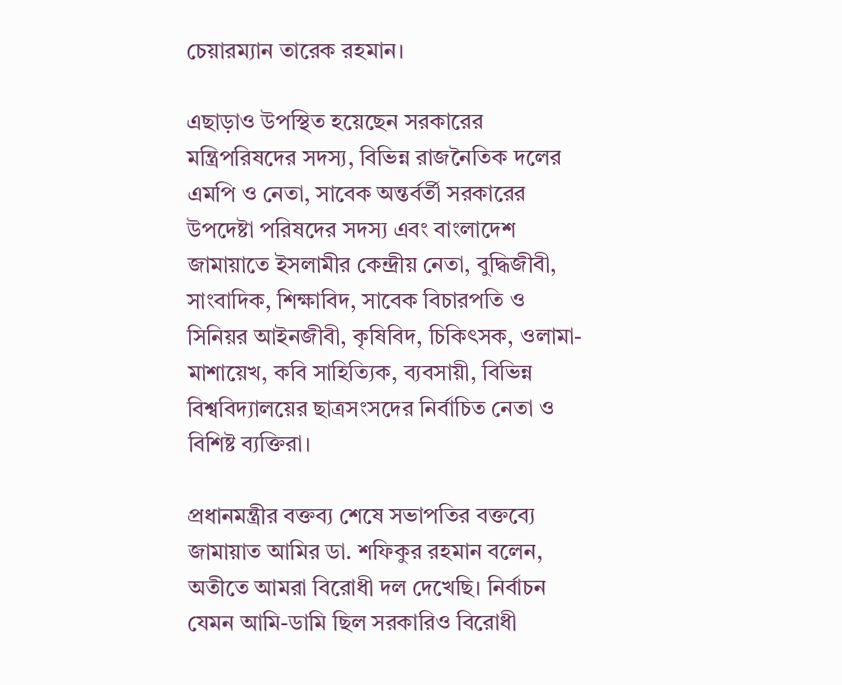চেয়ারম্যান তারেক রহমান।

এছাড়াও উপস্থিত হয়েছেন সরকারের মন্ত্রিপরিষদের সদস্য, বিভিন্ন রাজনৈতিক দলের এমপি ও নেতা, সাবেক অন্তর্বর্তী সরকারের উপদেষ্টা পরিষদের সদস্য এবং বাংলাদেশ জামায়াতে ইসলামীর কেন্দ্রীয় নেতা, বুদ্ধিজীবী, সাংবাদিক, শিক্ষাবিদ, সাবেক বিচারপতি ও সিনিয়র আইনজীবী, কৃষিবিদ, চিকিৎসক, ওলামা-মাশায়েখ, কবি সাহিত্যিক, ব্যবসায়ী, বিভিন্ন বিশ্ববিদ্যালয়ের ছাত্রসংসদের নির্বাচিত নেতা ও বিশিষ্ট ব্যক্তিরা।

প্রধানমন্ত্রীর বক্তব্য শেষে সভাপতির বক্তব্যে জামায়াত আমির ডা. শফিকুর রহমান বলেন, অতীতে আমরা বিরোধী দল দেখেছি। নির্বাচন যেমন আমি-ডামি ছিল সরকারিও বিরোধী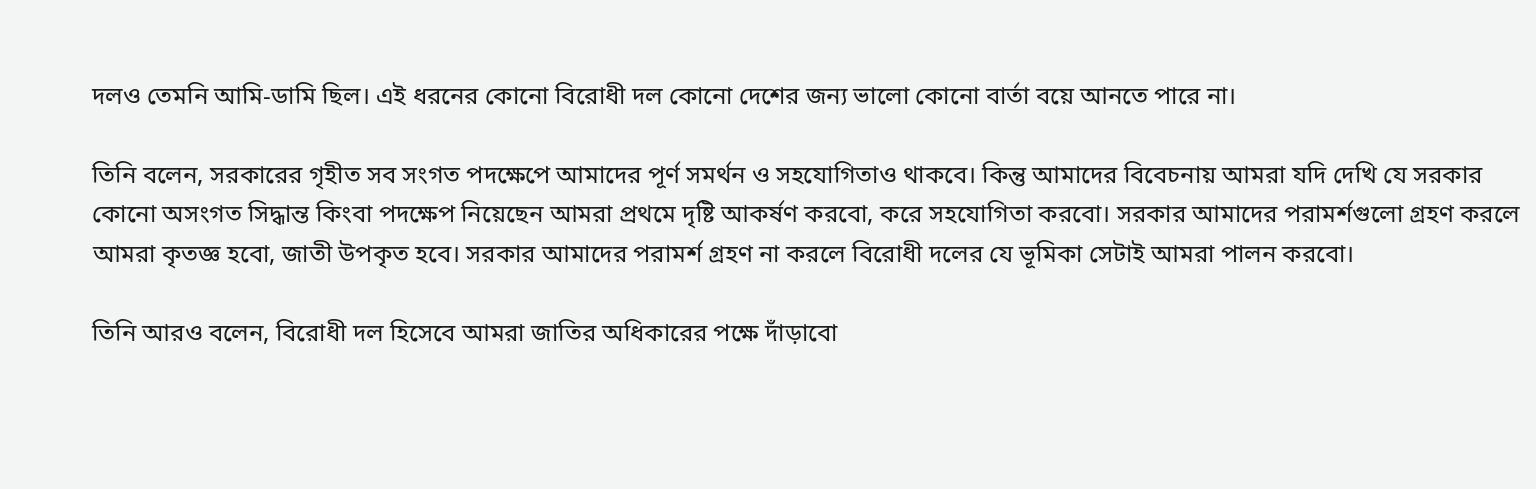দলও তেমনি আমি-ডামি ছিল। এই ধরনের কোনো বিরোধী দল কোনো দেশের জন্য ভালো কোনো বার্তা বয়ে আনতে পারে না।

তিনি বলেন, সরকারের গৃহীত সব সংগত পদক্ষেপে আমাদের পূর্ণ সমর্থন ও সহযোগিতাও থাকবে। কিন্তু আমাদের বিবেচনায় আমরা যদি দেখি যে সরকার কোনো অসংগত সিদ্ধান্ত কিংবা পদক্ষেপ নিয়েছেন আমরা প্রথমে দৃষ্টি আকর্ষণ করবো, করে সহযোগিতা করবো। সরকার আমাদের পরামর্শগুলো গ্রহণ করলে আমরা কৃতজ্ঞ হবো, জাতী উপকৃত হবে। সরকার আমাদের পরামর্শ গ্রহণ না করলে বিরোধী দলের যে ভূমিকা সেটাই আমরা পালন করবো।

তিনি আরও বলেন, বিরোধী দল হিসেবে আমরা জাতির অধিকারের পক্ষে দাঁড়াবো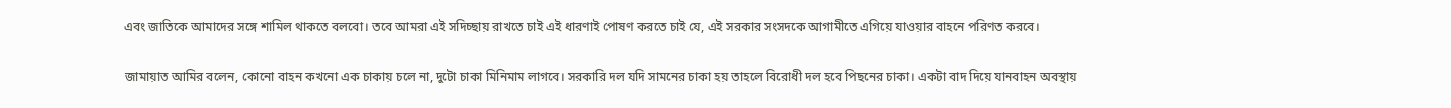এবং জাতিকে আমাদের সঙ্গে শামিল থাকতে বলবো। তবে আমরা এই সদিচ্ছায় রাখতে চাই এই ধারণাই পোষণ করতে চাই যে, এই সরকার সংসদকে আগামীতে এগিয়ে যাওয়ার বাহনে পরিণত করবে।

জামায়াত আমির বলেন, কোনো বাহন কখনো এক চাকায় চলে না, দুটো চাকা মিনিমাম লাগবে। সরকারি দল যদি সামনের চাকা হয় তাহলে বিরোধী দল হবে পিছনের চাকা। একটা বাদ দিয়ে যানবাহন অবস্থায়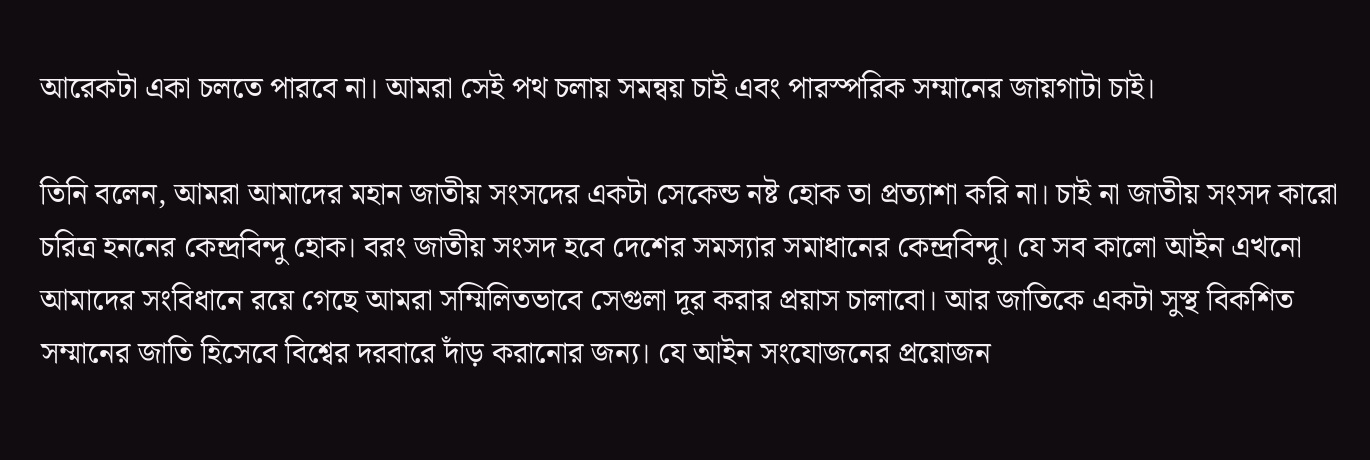আরেকটা একা চলতে পারবে না। আমরা সেই পথ চলায় সমন্বয় চাই এবং পারস্পরিক সম্মানের জায়গাটা চাই।

তিনি বলেন, আমরা আমাদের মহান জাতীয় সংসদের একটা সেকেন্ড নষ্ট হোক তা প্রত্যাশা করি না। চাই না জাতীয় সংসদ কারো চরিত্র হননের কেন্দ্রবিন্দু হোক। বরং জাতীয় সংসদ হবে দেশের সমস্যার সমাধানের কেন্দ্রবিন্দু। যে সব কালো আইন এখনো আমাদের সংবিধানে রয়ে গেছে আমরা সম্মিলিতভাবে সেগুলা দূর করার প্রয়াস চালাবো। আর জাতিকে একটা সুস্থ বিকশিত সম্মানের জাতি হিসেবে বিশ্বের দরবারে দাঁড় করানোর জন্য। যে আইন সংযোজনের প্রয়োজন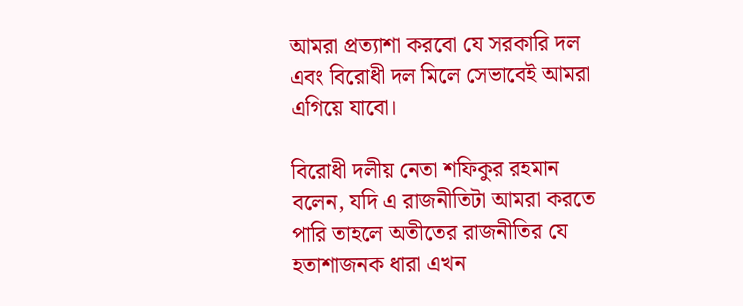আমরা প্রত্যাশা করবো যে সরকারি দল এবং বিরোধী দল মিলে সেভাবেই আমরা এগিয়ে যাবো।

বিরোধী দলীয় নেতা শফিকুর রহমান বলেন, যদি এ রাজনীতিটা আমরা করতে পারি তাহলে অতীতের রাজনীতির যে হতাশাজনক ধারা এখন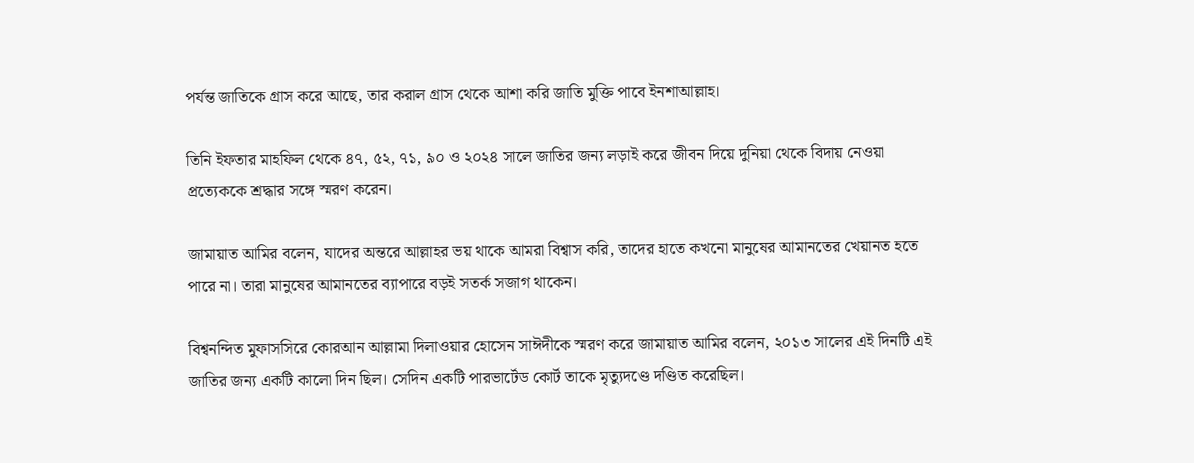পর্যন্ত জাতিকে গ্রাস করে আছে, তার করাল গ্রাস থেকে আশা করি জাতি মুক্তি পাবে ইনশাআল্লাহ।

তিনি ইফতার মাহফিল থেকে ৪৭, ৫২, ৭১, ৯০ ও ২০২৪ সালে জাতির জন্য লড়াই করে জীবন দিয়ে দুনিয়া থেকে বিদায় নেওয়া প্রত্যেককে শ্রদ্ধার সঙ্গে স্মরণ করেন।

জামায়াত আমির বলেন, যাদের অন্তরে আল্লাহর ভয় থাকে আমরা বিশ্বাস করি, তাদের হাতে কখনো মানুষের আমানতের খেয়ানত হতে পারে না। তারা মানুষের আমানতের ব্যাপারে বড়ই সতর্ক সজাগ থাকেন।

বিশ্বনন্দিত মুফাসসিরে কোরআন আল্লামা দিলাওয়ার হোসেন সাঈদীকে স্মরণ করে জামায়াত আমির বলেন, ২০১৩ সালের এই দিনটি এই জাতির জন্য একটি কালো দিন ছিল। সেদিন একটি পারভার্টেড কোর্ট তাকে মৃত্যুদণ্ডে দণ্ডিত করেছিল।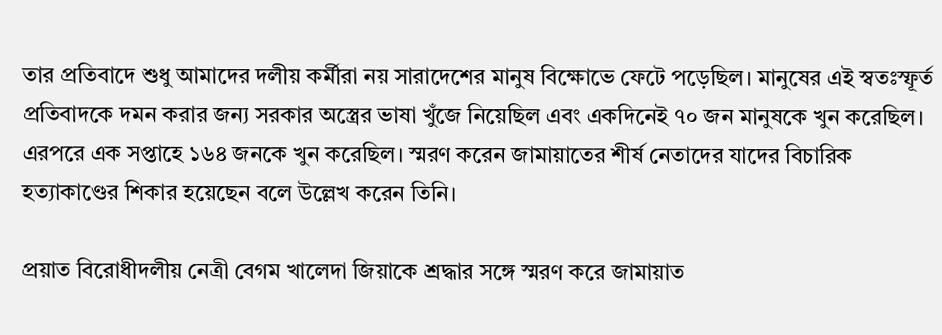তার প্রতিবাদে শুধু আমাদের দলীয় কর্মীরা নয় সারাদেশের মানুষ বিক্ষোভে ফেটে পড়েছিল। মানুষের এই স্বতঃস্ফূর্ত প্রতিবাদকে দমন করার জন্য সরকার অস্ত্রের ভাষা খুঁজে নিয়েছিল এবং একদিনেই ৭০ জন মানুষকে খুন করেছিল। এরপরে এক সপ্তাহে ১৬৪ জনকে খুন করেছিল। স্মরণ করেন জামায়াতের শীর্ষ নেতাদের যাদের বিচারিক হত্যাকাণ্ডের শিকার হয়েছেন বলে উল্লেখ করেন তিনি।

প্রয়াত বিরোধীদলীয় নেত্রী বেগম খালেদা জিয়াকে শ্রদ্ধার সঙ্গে স্মরণ করে জামায়াত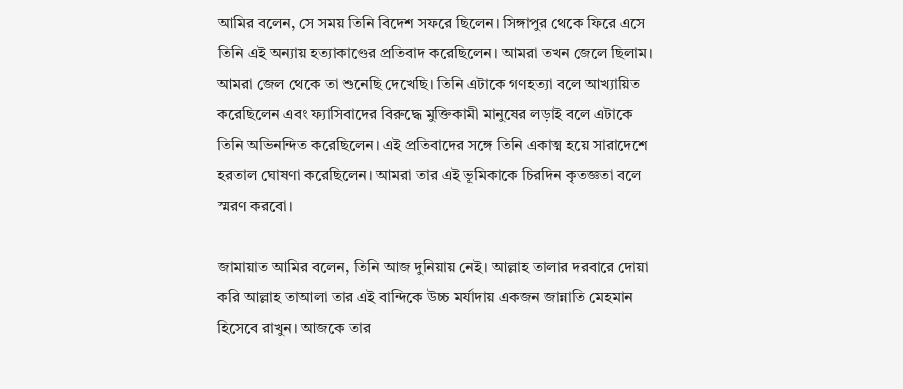আমির বলেন, সে সময় তিনি বিদেশ সফরে ছিলেন। সিঙ্গাপুর থেকে ফিরে এসে তিনি এই অন্যায় হত্যাকাণ্ডের প্রতিবাদ করেছিলেন। আমরা তখন জেলে ছিলাম। আমরা জেল থেকে তা শুনেছি দেখেছি। তিনি এটাকে গণহত্যা বলে আখ্যায়িত করেছিলেন এবং ফ্যাসিবাদের বিরুদ্ধে মুক্তিকামী মানুষের লড়াই বলে এটাকে তিনি অভিনন্দিত করেছিলেন। এই প্রতিবাদের সঙ্গে তিনি একাত্ম হয়ে সারাদেশে হরতাল ঘোষণা করেছিলেন। আমরা তার এই ভূমিকাকে চিরদিন কৃতজ্ঞতা বলে স্মরণ করবো।

জামায়াত আমির বলেন, তিনি আজ দুনিয়ায় নেই। আল্লাহ তালার দরবারে দোয়া করি আল্লাহ তাআলা তার এই বান্দিকে উচ্চ মর্যাদায় একজন জান্নাতি মেহমান হিসেবে রাখুন। আজকে তার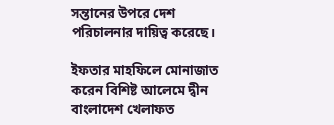সন্তানের উপরে দেশ পরিচালনার দায়িত্ব করেছে।

ইফতার মাহফিলে মোনাজাত করেন বিশিষ্ট আলেমে দ্বীন বাংলাদেশ খেলাফত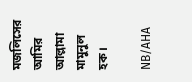মজলিসের আমির আল্লামা মামুনুল হক।

NB/AHA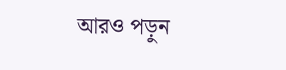আরও পড়ুন